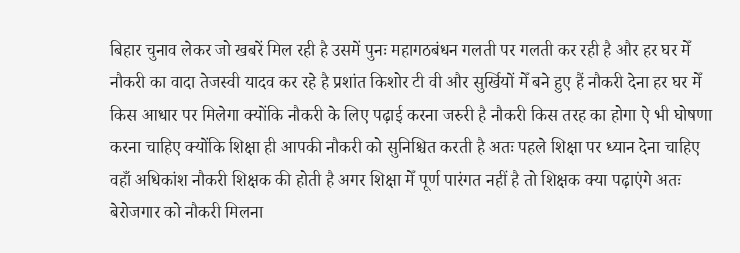बिहार चुनाव लेकर जो खबरें मिल रही है उसमें पुनः महागठबंधन गलती पर गलती कर रही है और हर घर मेँ नौकरी का वादा तेजस्वी यादव कर रहे है प्रशांत किशोर टी वी और सुर्खियों मेँ बने हुए हैं नौकरी देना हर घर मेँ किस आधार पर मिलेगा क्योंकि नौकरी के लिए पढ़ाई करना जरुरी है नौकरी किस तरह का होगा ऐ भी घोषणा करना चाहिए क्योंकि शिक्षा ही आपकी नौकरी को सुनिश्चित करती है अतः पहले शिक्षा पर ध्यान देना चाहिए वहाँ अधिकांश नौकरी शिक्षक की होती है अगर शिक्षा मेँ पूर्ण पारंगत नहीं है तो शिक्षक क्या पढ़ाएंगे अतः बेरोजगार को नौकरी मिलना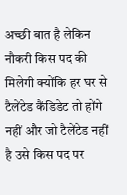अच्छी बात है लेकिन नौकरी किस पद की मिलेगी क्योंकि हर घर से टैलेंटेड कैंडिडेट तो होंगे नहीं और जो टैलेंटेड नहीं है उसे किस पद पर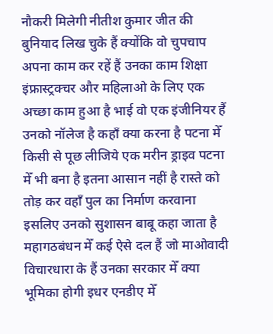नौकरी मिलेगी नीतीश कुमार जीत की बुनियाद लिख चुके हैं क्योंकि वो चुपचाप अपना काम कर रहें हैं उनका काम शिक्षा इंफ्रास्ट्रक्चर और महिलाओ के लिए एक अच्छा काम हुआ है भाई वो एक इंजीनियर हैं उनको नॉलेज है कहाँ क्या करना है पटना मेँ किसी से पूछ लीजिये एक मरीन ड्राइव पटना मेँ भी बना है इतना आसान नहीं है रास्ते को तोड़ कर वहाँ पुल का निर्माण करवाना इसलिए उनको सुशासन बाबू कहा जाता है महागठबंधन मेँ कई ऐसे दल हैं जो माओवादी विचारधारा के हैं उनका सरकार मेँ क्या भूमिका होगी इधर एनडीए मेँ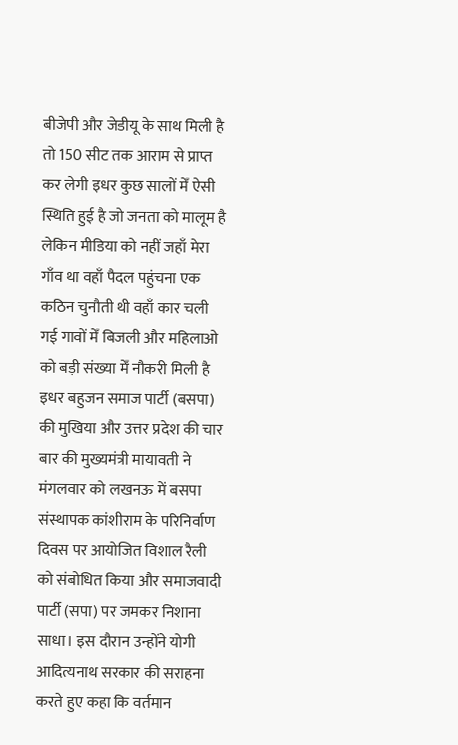बीजेपी और जेडीयू के साथ मिली है तो 150 सीट तक आराम से प्राप्त कर लेगी इधर कुछ सालों मेँ ऐसी स्थिति हुई है जो जनता को मालूम है लेकिन मीडिया को नहीं जहाँ मेरा गाँव था वहाँ पैदल पहुंचना एक कठिन चुनौती थी वहाँ कार चली गई गावों मेँ बिजली और महिलाओ को बड़ी संख्या मेँ नौकरी मिली है इधर बहुजन समाज पार्टी (बसपा) की मुखिया और उत्तर प्रदेश की चार बार की मुख्यमंत्री मायावती ने मंगलवार को लखनऊ में बसपा संस्थापक कांशीराम के परिनिर्वाण दिवस पर आयोजित विशाल रैली को संबोधित किया और समाजवादी पार्टी (सपा) पर जमकर निशाना साधा। इस दौरान उन्होंने योगी आदित्यनाथ सरकार की सराहना करते हुए कहा कि वर्तमान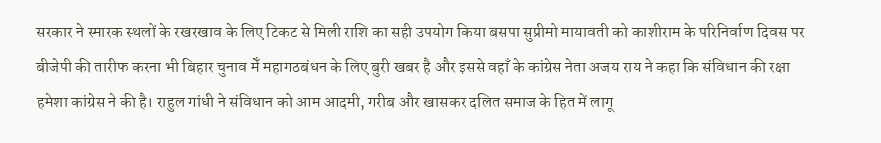सरकार ने स्मारक स्थलों के रखरखाव के लिए टिकट से मिली राशि का सही उपयोग किया बसपा सुप्रीमो मायावती को काशीराम के परिनिर्वाण दिवस पर बीजेपी की तारीफ करना भी बिहार चुनाव मेँ महागठबंधन के लिए बुरी खबर है और इससे वहाँ के कांग्रेस नेता अजय राय ने कहा कि संविधान की रक्षा हमेशा कांग्रेस ने की है। राहुल गांधी ने संविधान को आम आदमी, गरीब और खासकर दलित समाज के हित में लागू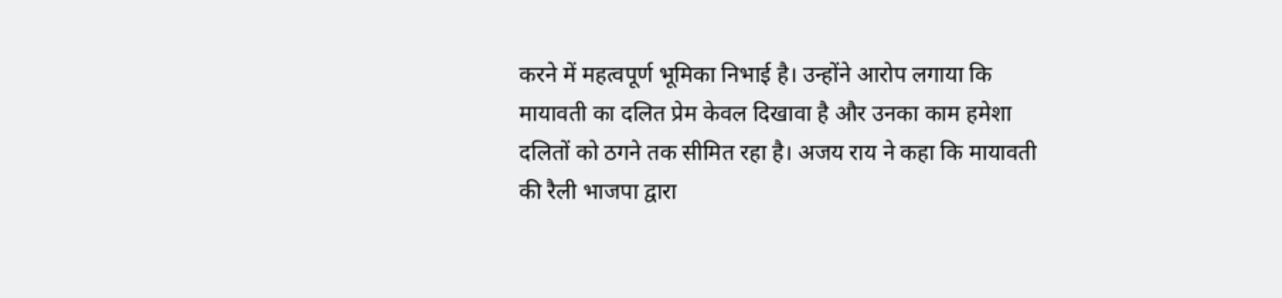करने में महत्वपूर्ण भूमिका निभाई है। उन्होंने आरोप लगाया कि मायावती का दलित प्रेम केवल दिखावा है और उनका काम हमेशा दलितों को ठगने तक सीमित रहा है। अजय राय ने कहा कि मायावती की रैली भाजपा द्वारा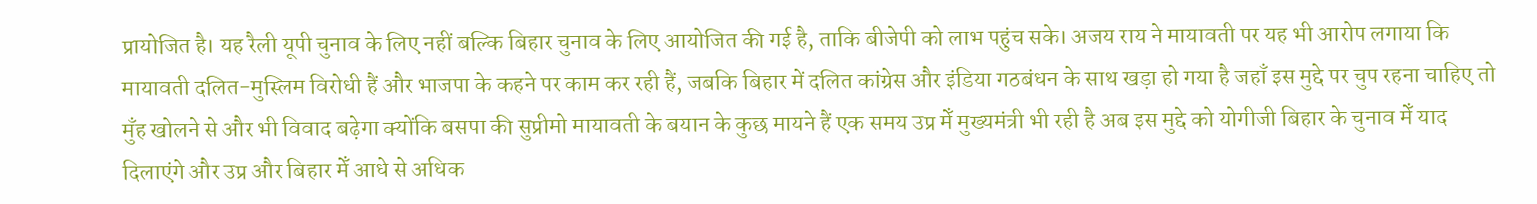प्रायोजित है। यह रैली यूपी चुनाव के लिए नहीं बल्कि बिहार चुनाव के लिए आयोजित की गई है, ताकि बीजेपी को लाभ पहुंच सके। अजय राय ने मायावती पर यह भी आरोप लगाया कि मायावती दलित-मुस्लिम विरोधी हैं और भाजपा के कहने पर काम कर रही हैं, जबकि बिहार में दलित कांग्रेस और इंडिया गठबंधन के साथ खड़ा हो गया है जहाँ इस मुद्दे पर चुप रहना चाहिए तो मुँह खोलने से और भी विवाद बढ़ेगा क्योंकि बसपा की सुप्रीमो मायावती के बयान के कुछ मायने हैं एक समय उप्र मेँ मुख्यमंत्री भी रही है अब इस मुद्दे को योगीजी बिहार के चुनाव मेँ याद दिलाएंगे और उप्र और बिहार मेँ आधे से अधिक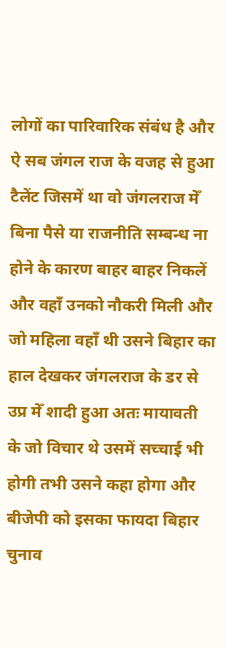लोगों का पारिवारिक संबंध है और ऐ सब जंगल राज के वजह से हुआ टैलेंट जिसमें था वो जंगलराज मेँ बिना पैसे या राजनीति सम्बन्ध ना होने के कारण बाहर बाहर निकलें और वहाँ उनको नौकरी मिली और जो महिला वहाँ थी उसने बिहार का हाल देखकर जंगलराज के डर से उप्र मेँ शादी हुआ अतः मायावती के जो विचार थे उसमें सच्चाई भी होगी तभी उसने कहा होगा और बीजेपी को इसका फायदा बिहार चुनाव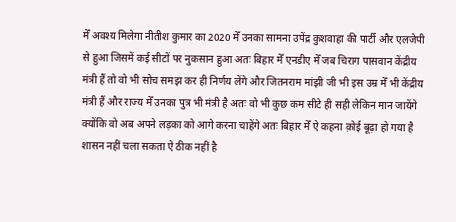मेँ अवश्य मिलेगा नीतीश कुमार का 2020 मेँ उनका सामना उपेंद्र कुशवाहा की पार्टी और एलजेपी से हुआ जिसमें कई सीटों पर नुकसान हुआ अतः बिहार मेँ एनडीए मेँ जब चिराग पासवान केंद्रीय मंत्री हैं तो वो भी सोच समझ कर ही निर्णय लेंगे और जितनराम मांझी जी भी इस उम्र मेँ भी केंद्रीय मंत्री हैं और राज्य मेँ उनका पुत्र भी मंत्री है अतः वो भी कुछ कम सीटे ही सही लेकिन मान जायेंगे क्योंकि वो अब अपने लड़का को आगे करना चाहेंगे अतः बिहार मेँ ऐ कहना क़ोई बूढ़ा हो गया है शासन नहीं चला सकता ऐ ठीक नहीं है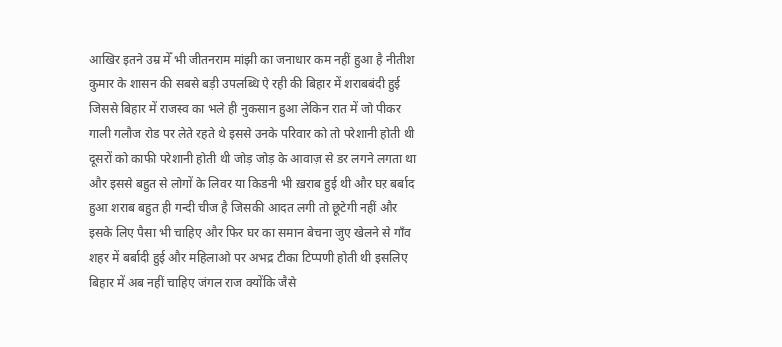आखिर इतने उम्र मेँ भी जीतनराम मांझी का जनाधार कम नहीं हुआ है नीतीश कुमार के शासन की सबसे बड़ी उपलब्धि ऐ रही की बिहार में शराबबंदी हुई जिससे बिहार में राजस्व का भले ही नुकसान हुआ लेकिन रात में जो पीकर गाली गलौज रोड पर लेते रहते थे इससे उनके परिवार को तो परेशानी होती थी दूसरों को काफी परेशानी होती थी जोड़ जोड़ के आवाज़ से डर लगने लगता था और इससे बहुत से लोगों के लिवर या किडनी भी ख़राब हुई थी और घऱ बर्बाद हुआ शराब बहुत ही गन्दी चीज है जिसकी आदत लगी तो छूटेगी नहीं और इसके लिए पैसा भी चाहिए और फिर घर का समान बेचना जुए खेलने से गाँव शहर में बर्बादी हुई और महिलाओ पर अभद्र टीका टिप्पणी होती थी इसलिए बिहार में अब नहीं चाहिए जंगल राज क्योंकि जैसे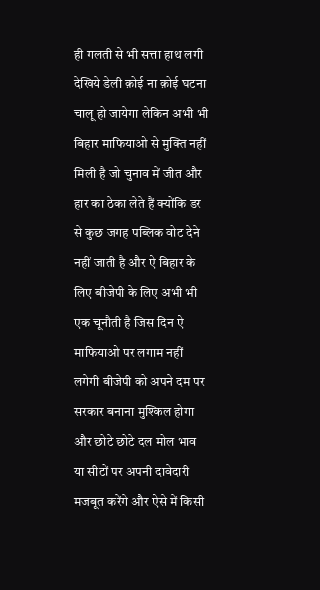ही गलती से भी सत्ता हाथ लगी देखिये डेली क़ोई ना क़ोई घटना चालू हो जायेगा लेकिन अभी भी बिहार माफियाओ से मुक्ति नहीं मिली है जो चुनाव में जीत और हार का ठेका लेते हैं क्योंकि डर से कुछ जगह पब्लिक वोट देने नहीं जाती है और ऐ बिहार के लिए बीजेपी के लिए अभी भी एक चूनौती है जिस दिन ऐ माफियाओ पर लगाम नहीं लगेगी बीजेपी को अपने दम पर सरकार बनाना मुश्किल होगा और छोटे छोटे दल मोल भाव या सीटों पर अपनी दावेदारी मजबूत करेंगे और ऐसे में किसी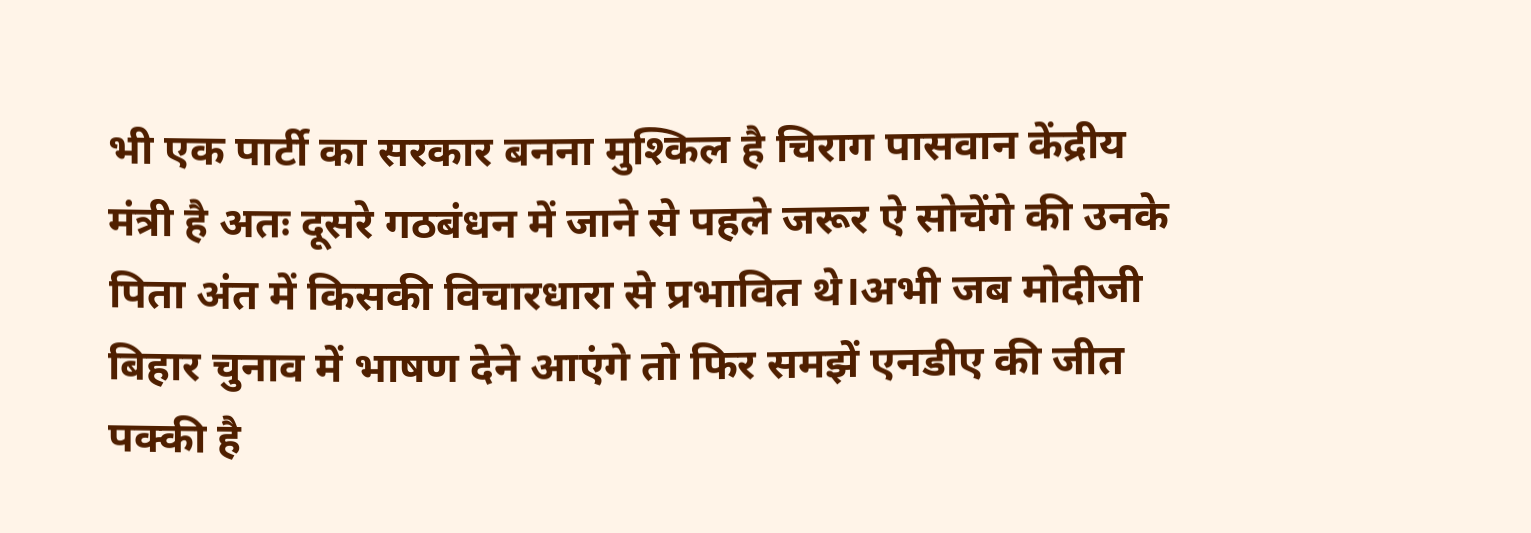भी एक पार्टी का सरकार बनना मुश्किल है चिराग पासवान केंद्रीय मंत्री है अतः दूसरे गठबंधन में जाने से पहले जरूर ऐ सोचेंगे की उनके पिता अंत में किसकी विचारधारा से प्रभावित थे।अभी जब मोदीजी बिहार चुनाव में भाषण देने आएंगे तो फिर समझें एनडीए की जीत पक्की है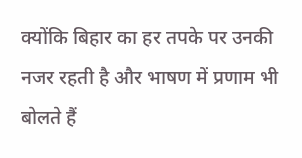क्योंकि बिहार का हर तपके पर उनकी नजर रहती है और भाषण में प्रणाम भी बोलते हैं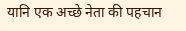यानि एक अच्छे नेता की पहचान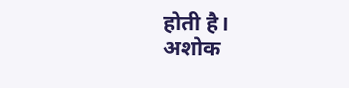होती है।
अशोक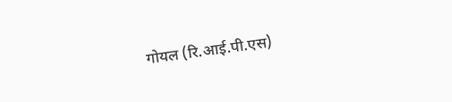गोयल (रि.आई.पी.एस)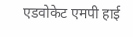एडवोकेट एमपी हाई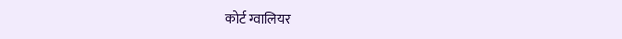कोर्ट ग्वालियर